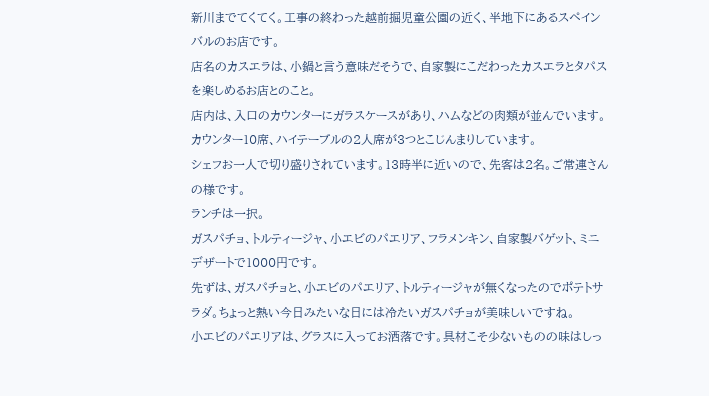新川までてくてく。工事の終わった越前掘児童公園の近く、半地下にあるスペインバルのお店です。
店名のカスエラは、小鍋と言う意味だそうで、自家製にこだわったカスエラとタパスを楽しめるお店とのこと。
店内は、入口のカウンターにガラスケースがあり、ハムなどの肉類が並んでいます。
カウンター10席、ハイテーブルの2人席が3つとこじんまりしています。
シェフお一人で切り盛りされています。13時半に近いので、先客は2名。ご常連さんの様です。
ランチは一択。
ガスパチョ、トルティージャ、小エビのパエリア、フラメンキン、自家製バゲット、ミニデザートで1000円です。
先ずは、ガスパチョと、小エビのパエリア、トルティージャが無くなったのでポテトサラダ。ちょっと熱い今日みたいな日には冷たいガスパチョが美味しいですね。
小エビのパエリアは、グラスに入ってお洒落です。具材こそ少ないものの味はしっ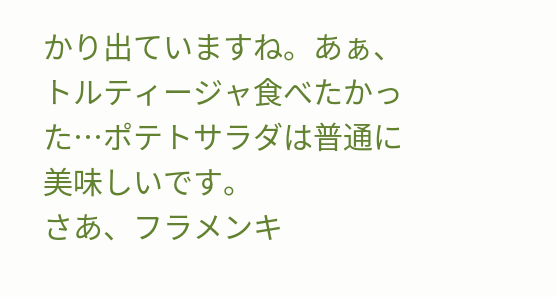かり出ていますね。あぁ、トルティージャ食べたかった…ポテトサラダは普通に美味しいです。
さあ、フラメンキ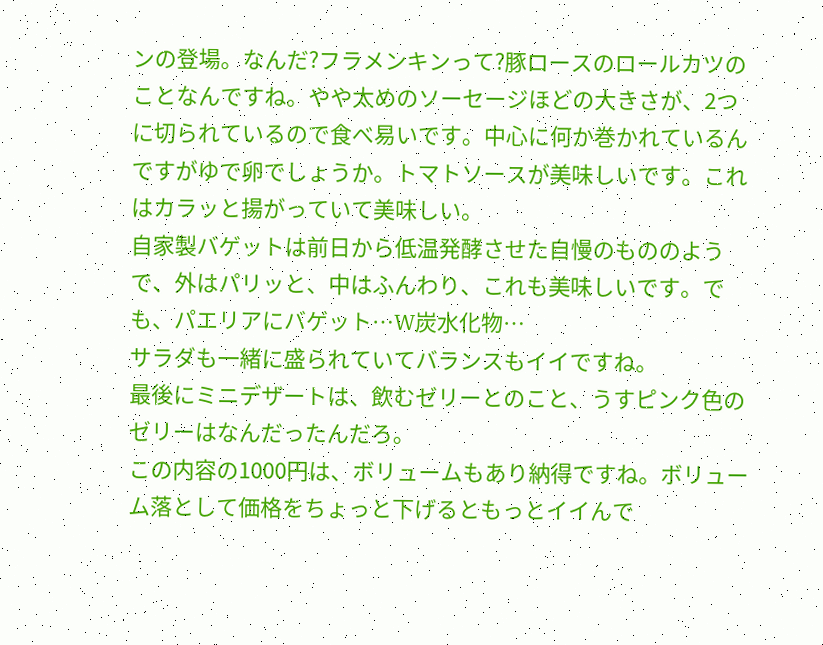ンの登場。なんだ?フラメンキンって?豚ロースのロールカツのことなんですね。やや太めのソーセージほどの大きさが、2つに切られているので食べ易いです。中心に何か巻かれているんですがゆで卵でしょうか。トマトソースが美味しいです。これはカラッと揚がっていて美味しい。
自家製バゲットは前日から低温発酵させた自慢のもののようで、外はパリッと、中はふんわり、これも美味しいです。でも、パエリアにバゲット…W炭水化物…
サラダも一緒に盛られていてバランスもイイですね。
最後にミニデザートは、飲むゼリーとのこと、うすピンク色のゼリーはなんだったんだろ。
この内容の1000円は、ボリュームもあり納得ですね。ボリューム落として価格をちょっと下げるともっとイイんで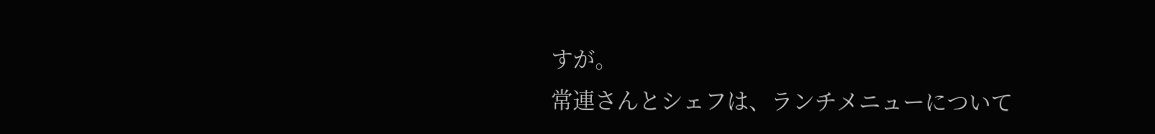すが。
常連さんとシェフは、ランチメニューについて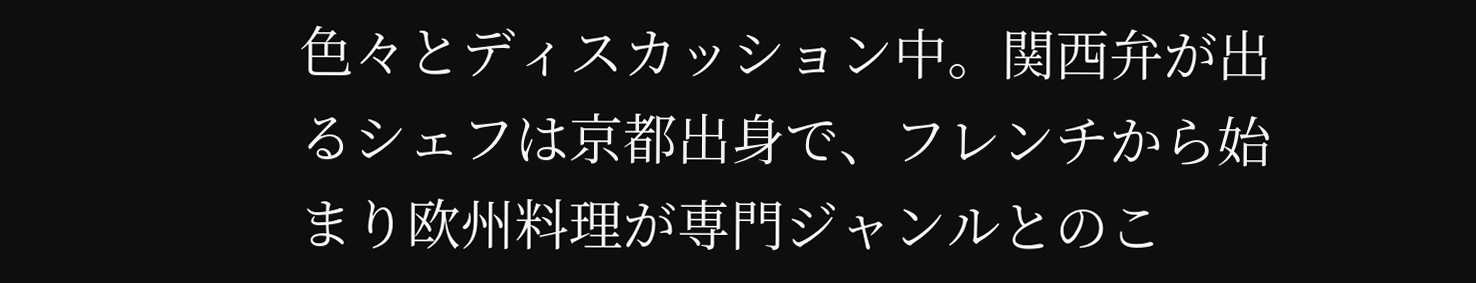色々とディスカッション中。関西弁が出るシェフは京都出身で、フレンチから始まり欧州料理が専門ジャンルとのこ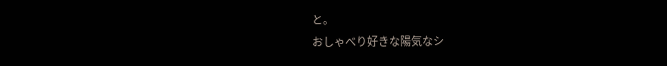と。
おしゃべり好きな陽気なシ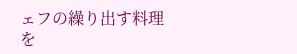ェフの繰り出す料理を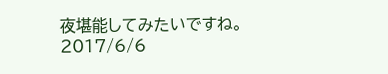夜堪能してみたいですね。
2017/6/6